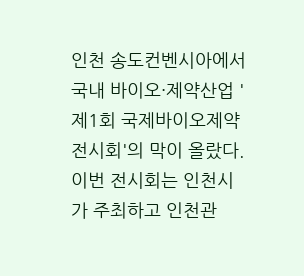인천 송도컨벤시아에서 국내 바이오·제약산업 '제1회 국제바이오제약전시회'의 막이 올랐다. 이번 전시회는 인천시가 주최하고 인천관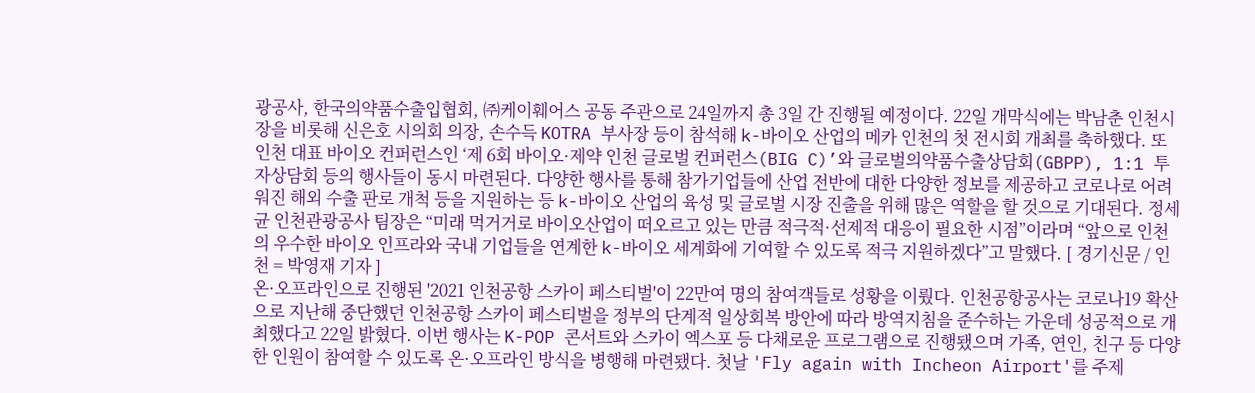광공사, 한국의약품수출입협회, ㈜케이훼어스 공동 주관으로 24일까지 총 3일 간 진행될 예정이다. 22일 개막식에는 박남춘 인천시장을 비롯해 신은호 시의회 의장, 손수득 KOTRA 부사장 등이 참석해 k-바이오 산업의 메카 인천의 첫 전시회 개최를 축하했다. 또 인천 대표 바이오 컨퍼런스인 ‘제 6회 바이오·제약 인천 글로벌 컨퍼런스(BIG C)’와 글로벌의약품수출상담회(GBPP), 1:1 투자상담회 등의 행사들이 동시 마련된다. 다양한 행사를 통해 참가기업들에 산업 전반에 대한 다양한 정보를 제공하고 코로나로 어려워진 해외 수출 판로 개척 등을 지원하는 등 k-바이오 산업의 육성 및 글로벌 시장 진출을 위해 많은 역할을 할 것으로 기대된다. 정세균 인천관광공사 팀장은 “미래 먹거거로 바이오산업이 떠오르고 있는 만큼 적극적·선제적 대응이 필요한 시점”이라며 “앞으로 인천의 우수한 바이오 인프라와 국내 기업들을 연계한 k-바이오 세계화에 기여할 수 있도록 적극 지원하겠다”고 말했다. [ 경기신문 / 인천 = 박영재 기자 ]
온·오프라인으로 진행된 '2021 인천공항 스카이 페스티벌'이 22만여 명의 참여객들로 성황을 이뤘다. 인천공항공사는 코로나19 확산으로 지난해 중단했던 인천공항 스카이 페스티벌을 정부의 단계적 일상회복 방안에 따라 방역지침을 준수하는 가운데 성공적으로 개최했다고 22일 밝혔다. 이번 행사는 K-POP 콘서트와 스카이 엑스포 등 다채로운 프로그램으로 진행됐으며 가족, 연인, 친구 등 다양한 인원이 참여할 수 있도록 온·오프라인 방식을 병행해 마련됐다. 첫날 'Fly again with Incheon Airport'를 주제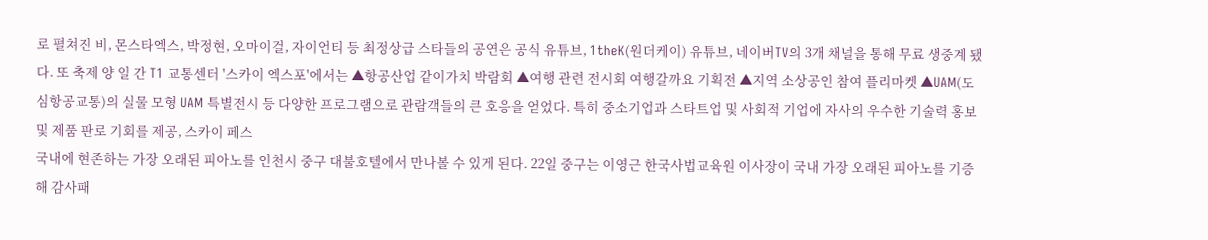로 펼쳐진 비, 몬스타엑스, 박정현, 오마이걸, 자이언티 등 최정상급 스타들의 공연은 공식 유튜브, 1theK(원더케이) 유튜브, 네이버TV의 3개 채널을 통해 무료 생중계 됐다. 또 축제 양 일 간 T1 교통센터 '스카이 엑스포'에서는 ▲항공산업 같이가치 박람회 ▲여행 관련 전시회 여행갈까요 기획전 ▲지역 소상공인 참여 플리마켓 ▲UAM(도심항공교통)의 실물 모형 UAM 특별전시 등 다양한 프로그램으로 관람객들의 큰 호응을 얻었다. 특히 중소기업과 스타트업 및 사회적 기업에 자사의 우수한 기술력 홍보 및 제품 판로 기회를 제공, 스카이 페스
국내에 현존하는 가장 오래된 피아노를 인천시 중구 대불호텔에서 만나볼 수 있게 된다. 22일 중구는 이영근 한국사법교육원 이사장이 국내 가장 오래된 피아노를 기증해 감사패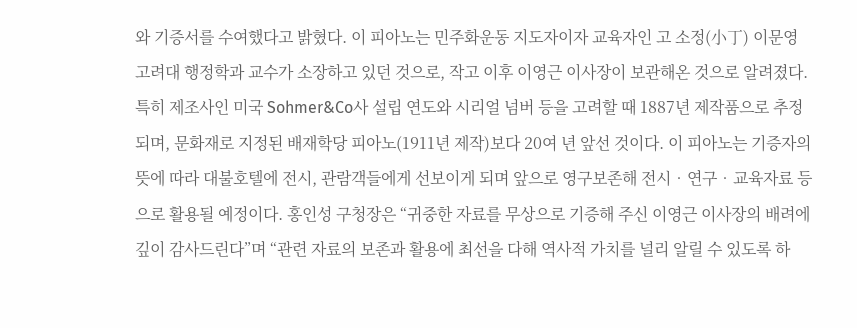와 기증서를 수여했다고 밝혔다. 이 피아노는 민주화운동 지도자이자 교육자인 고 소정(小丁) 이문영 고려대 행정학과 교수가 소장하고 있던 것으로, 작고 이후 이영근 이사장이 보관해온 것으로 알려졌다. 특히 제조사인 미국 Sohmer&Co사 설립 연도와 시리얼 넘버 등을 고려할 때 1887년 제작품으로 추정되며, 문화재로 지정된 배재학당 피아노(1911년 제작)보다 20여 년 앞선 것이다. 이 피아노는 기증자의 뜻에 따라 대불호텔에 전시, 관람객들에게 선보이게 되며 앞으로 영구보존해 전시‧연구‧교육자료 등으로 활용될 예정이다. 홍인성 구청장은 “귀중한 자료를 무상으로 기증해 주신 이영근 이사장의 배려에 깊이 감사드린다”며 “관련 자료의 보존과 활용에 최선을 다해 역사적 가치를 널리 알릴 수 있도록 하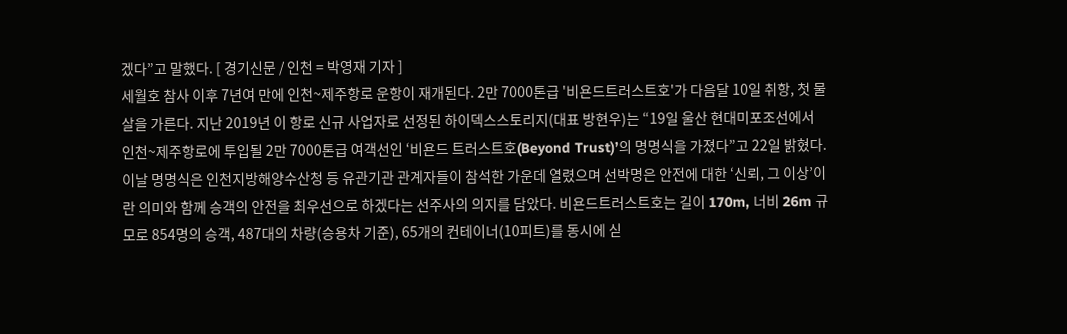겠다”고 말했다. [ 경기신문 / 인천 = 박영재 기자 ]
세월호 참사 이후 7년여 만에 인천~제주항로 운항이 재개된다. 2만 7000톤급 '비욘드트러스트호'가 다음달 10일 취항, 첫 물살을 가른다. 지난 2019년 이 항로 신규 사업자로 선정된 하이덱스스토리지(대표 방현우)는 “19일 울산 현대미포조선에서 인천~제주항로에 투입될 2만 7000톤급 여객선인 ‘비욘드 트러스트호(Beyond Trust)’의 명명식을 가졌다”고 22일 밝혔다. 이날 명명식은 인천지방해양수산청 등 유관기관 관계자들이 참석한 가운데 열렸으며 선박명은 안전에 대한 ‘신뢰, 그 이상’이란 의미와 함께 승객의 안전을 최우선으로 하겠다는 선주사의 의지를 담았다. 비욘드트러스트호는 길이 170m, 너비 26m 규모로 854명의 승객, 487대의 차량(승용차 기준), 65개의 컨테이너(10피트)를 동시에 싣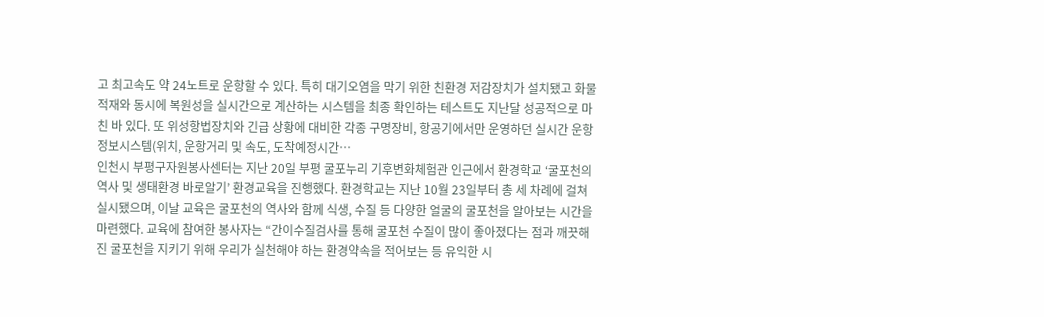고 최고속도 약 24노트로 운항할 수 있다. 특히 대기오염을 막기 위한 친환경 저감장치가 설치됐고 화물 적재와 동시에 복원성을 실시간으로 계산하는 시스템을 최종 확인하는 테스트도 지난달 성공적으로 마친 바 있다. 또 위성항법장치와 긴급 상황에 대비한 각종 구명장비, 항공기에서만 운영하던 실시간 운항정보시스템(위치, 운항거리 및 속도, 도착예정시간…
인천시 부평구자원봉사센터는 지난 20일 부평 굴포누리 기후변화체험관 인근에서 환경학교 ‘굴포천의 역사 및 생태환경 바로알기’ 환경교육을 진행했다. 환경학교는 지난 10월 23일부터 총 세 차례에 걸쳐 실시됐으며, 이날 교육은 굴포천의 역사와 함께 식생, 수질 등 다양한 얼굴의 굴포천을 알아보는 시간을 마련했다. 교육에 참여한 봉사자는 “간이수질검사를 통해 굴포천 수질이 많이 좋아졌다는 점과 깨끗해진 굴포천을 지키기 위해 우리가 실천해야 하는 환경약속을 적어보는 등 유익한 시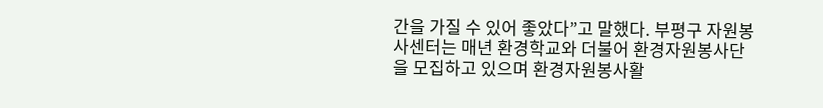간을 가질 수 있어 좋았다”고 말했다. 부평구 자원봉사센터는 매년 환경학교와 더불어 환경자원봉사단을 모집하고 있으며 환경자원봉사활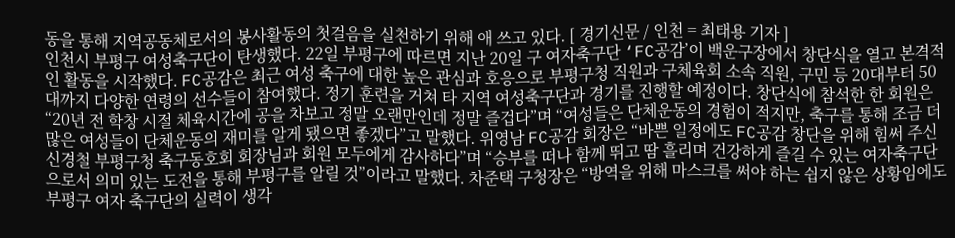동을 통해 지역공동체로서의 봉사활동의 첫걸음을 실천하기 위해 애 쓰고 있다. [ 경기신문 / 인천 = 최태용 기자 ]
인천시 부평구 여성축구단이 탄생했다. 22일 부평구에 따르면 지난 20일 구 여자축구단 ‘FC공감’이 백운구장에서 창단식을 열고 본격적인 활동을 시작했다. FC공감은 최근 여성 축구에 대한 높은 관심과 호응으로 부평구청 직원과 구체육회 소속 직원, 구민 등 20대부터 50대까지 다양한 연령의 선수들이 참여했다. 정기 훈련을 거쳐 타 지역 여성축구단과 경기를 진행할 예정이다. 창단식에 참석한 한 회원은 “20년 전 학창 시절 체육시간에 공을 차보고 정말 오랜만인데 정말 즐겁다”며 “여성들은 단체운동의 경험이 적지만, 축구를 통해 조금 더 많은 여성들이 단체운동의 재미를 알게 됐으면 좋겠다”고 말했다. 위영남 FC공감 회장은 “바쁜 일정에도 FC공감 창단을 위해 힘써 주신 신경철 부평구청 축구동호회 회장님과 회원 모두에게 감사하다”며 “승부를 떠나 함께 뛰고 땀 흘리며 건강하게 즐길 수 있는 여자축구단으로서 의미 있는 도전을 통해 부평구를 알릴 것”이라고 말했다. 차준택 구청장은 “방역을 위해 마스크를 써야 하는 쉽지 않은 상황임에도 부평구 여자 축구단의 실력이 생각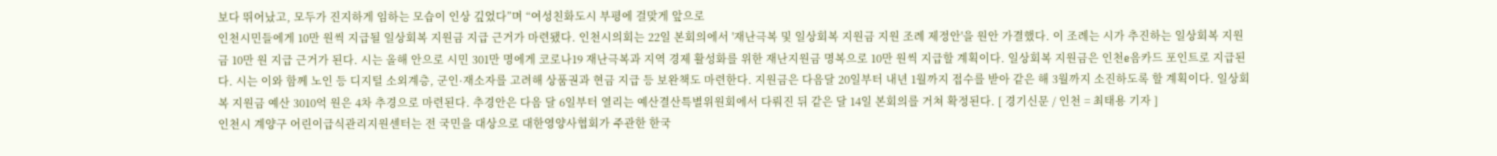보다 뛰어났고, 모두가 진지하게 임하는 모습이 인상 깊었다”며 “여성친화도시 부평에 걸맞게 앞으로
인천시민들에게 10만 원씩 지급될 일상회복 지원금 지급 근거가 마련됐다. 인천시의회는 22일 본회의에서 '재난극복 및 일상회복 지원금 지원 조례 제정안'을 원안 가결했다. 이 조례는 시가 추진하는 일상회복 지원금 10만 원 지급 근거가 된다. 시는 올해 안으로 시민 301만 명에게 코로나19 재난극복과 지역 경제 활성화를 위한 재난지원금 명복으로 10만 원씩 지급할 계획이다. 일상회복 지원금은 인천e음카드 포인트로 지급된다. 시는 이와 함께 노인 등 디지털 소외계층, 군인·재소자를 고려해 상품권과 현금 지급 등 보완책도 마련한다. 지원금은 다음달 20일부터 내년 1월까지 접수를 받아 같은 해 3월까지 소진하도록 할 계획이다. 일상회복 지원금 예산 3010억 원은 4차 추경으로 마련된다. 추경안은 다음 달 6일부터 열리는 예산결산특별위원회에서 다뤄진 뒤 같은 달 14일 본회의를 거쳐 확정된다. [ 경기신문 / 인천 = 최태용 기자 ]
인천시 계양구 어린이급식관리지원센터는 전 국민을 대상으로 대한영양사협회가 주관한 한국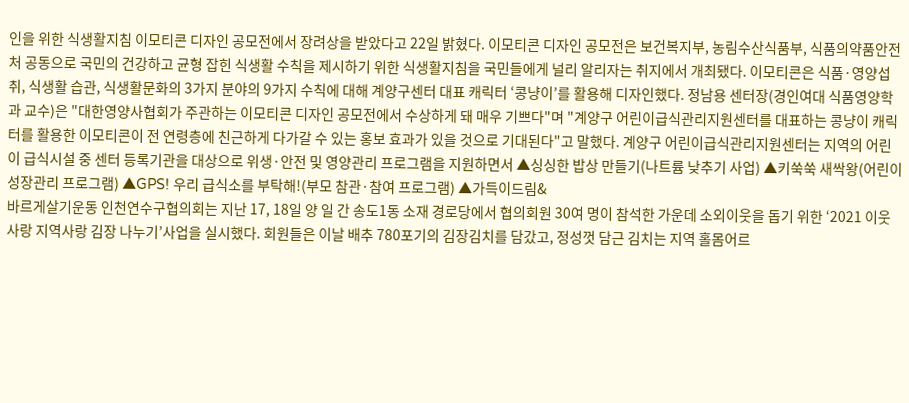인을 위한 식생활지침 이모티콘 디자인 공모전에서 장려상을 받았다고 22일 밝혔다. 이모티콘 디자인 공모전은 보건복지부, 농림수산식품부, 식품의약품안전처 공동으로 국민의 건강하고 균형 잡힌 식생활 수칙을 제시하기 위한 식생활지침을 국민들에게 널리 알리자는 취지에서 개최됐다. 이모티콘은 식품·영양섭취, 식생활 습관, 식생활문화의 3가지 분야의 9가지 수칙에 대해 계양구센터 대표 캐릭터 ‘콩냥이’를 활용해 디자인했다. 정남용 센터장(경인여대 식품영양학과 교수)은 "대한영양사협회가 주관하는 이모티콘 디자인 공모전에서 수상하게 돼 매우 기쁘다"며 "계양구 어린이급식관리지원센터를 대표하는 콩냥이 캐릭터를 활용한 이모티콘이 전 연령층에 친근하게 다가갈 수 있는 홍보 효과가 있을 것으로 기대된다"고 말했다. 계양구 어린이급식관리지원센터는 지역의 어린이 급식시설 중 센터 등록기관을 대상으로 위생·안전 및 영양관리 프로그램을 지원하면서 ▲싱싱한 밥상 만들기(나트륨 낮추기 사업) ▲키쑥쑥 새싹왕(어린이 성장관리 프로그램) ▲GPS! 우리 급식소를 부탁해!(부모 참관·참여 프로그램) ▲가득이드림&
바르게살기운동 인천연수구협의회는 지난 17, 18일 양 일 간 송도1동 소재 경로당에서 협의회원 30여 명이 참석한 가운데 소외이웃을 돕기 위한 ‘2021 이웃사랑 지역사랑 김장 나누기’사업을 실시했다. 회원들은 이날 배추 780포기의 김장김치를 담갔고, 정성껏 담근 김치는 지역 홀몸어르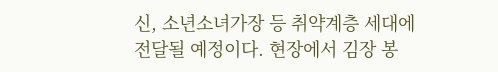신, 소년소녀가장 등 취약계층 세대에 전달될 예정이다. 현장에서 김장 봉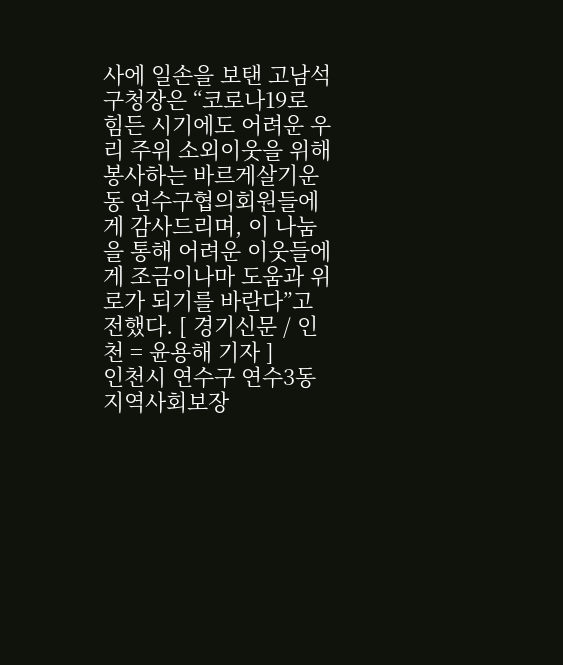사에 일손을 보탠 고남석 구청장은 “코로나19로 힘든 시기에도 어려운 우리 주위 소외이웃을 위해 봉사하는 바르게살기운동 연수구협의회원들에게 감사드리며, 이 나눔을 통해 어려운 이웃들에게 조금이나마 도움과 위로가 되기를 바란다”고 전했다. [ 경기신문 / 인천 = 윤용해 기자 ]
인천시 연수구 연수3동 지역사회보장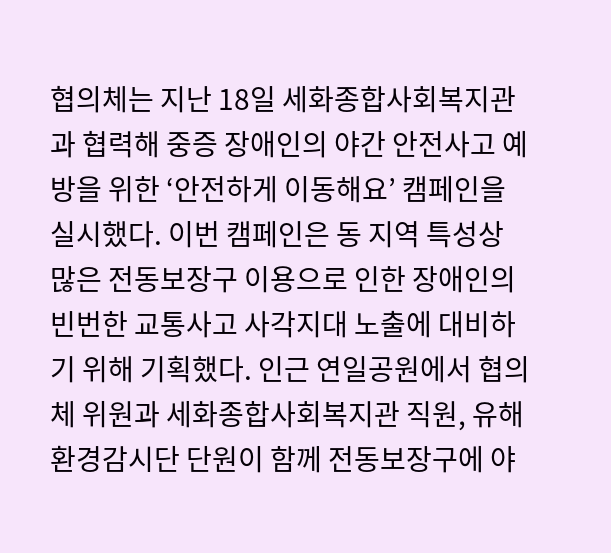협의체는 지난 18일 세화종합사회복지관과 협력해 중증 장애인의 야간 안전사고 예방을 위한 ‘안전하게 이동해요’ 캠페인을 실시했다. 이번 캠페인은 동 지역 특성상 많은 전동보장구 이용으로 인한 장애인의 빈번한 교통사고 사각지대 노출에 대비하기 위해 기획했다. 인근 연일공원에서 협의체 위원과 세화종합사회복지관 직원, 유해환경감시단 단원이 함께 전동보장구에 야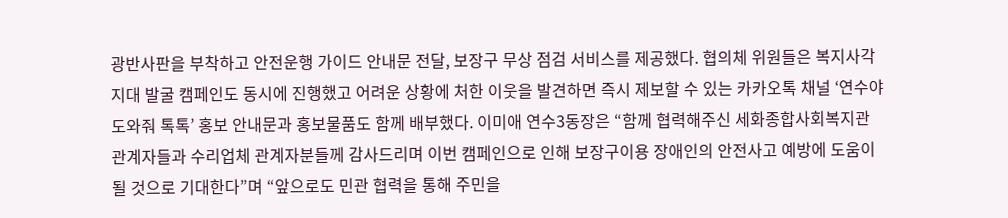광반사판을 부착하고 안전운행 가이드 안내문 전달, 보장구 무상 점검 서비스를 제공했다. 협의체 위원들은 복지사각지대 발굴 캠페인도 동시에 진행했고 어려운 상황에 처한 이웃을 발견하면 즉시 제보할 수 있는 카카오톡 채널 ‘연수야 도와줘 톡톡’ 홍보 안내문과 홍보물품도 함께 배부했다. 이미애 연수3동장은 “함께 협력해주신 세화종합사회복지관 관계자들과 수리업체 관계자분들께 감사드리며 이번 캠페인으로 인해 보장구이용 장애인의 안전사고 예방에 도움이 될 것으로 기대한다”며 “앞으로도 민관 협력을 통해 주민을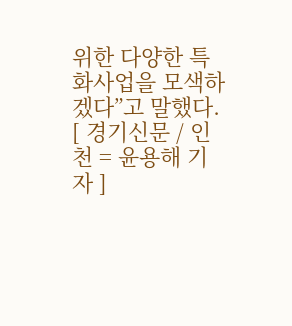위한 다양한 특화사업을 모색하겠다”고 말했다. [ 경기신문 / 인천 = 윤용해 기자 ]